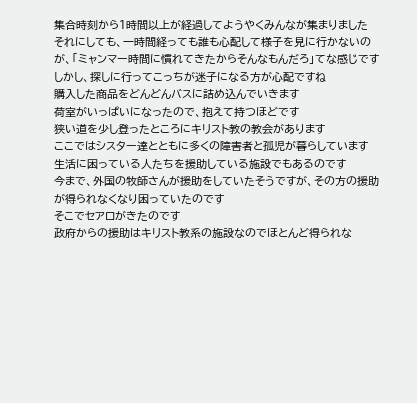集合時刻から1時間以上が経過してようやくみんなが集まりました
それにしても、一時間経っても誰も心配して様子を見に行かないのが、「ミャンマー時間に慣れてきたからそんなもんだろ」てな感じです
しかし、探しに行ってこっちが迷子になる方が心配ですね
購入した商品をどんどんバスに詰め込んでいきます
荷室がいっぱいになったので、抱えて持つほどです
狭い道を少し登ったところにキリスト教の教会があります
ここではシスター達とともに多くの障害者と孤児が暮らしています
生活に困っている人たちを援助している施設でもあるのです
今まで、外国の牧師さんが援助をしていたそうですが、その方の援助が得られなくなり困っていたのです
そこでセアロがきたのです
政府からの援助はキリスト教系の施設なのでほとんど得られな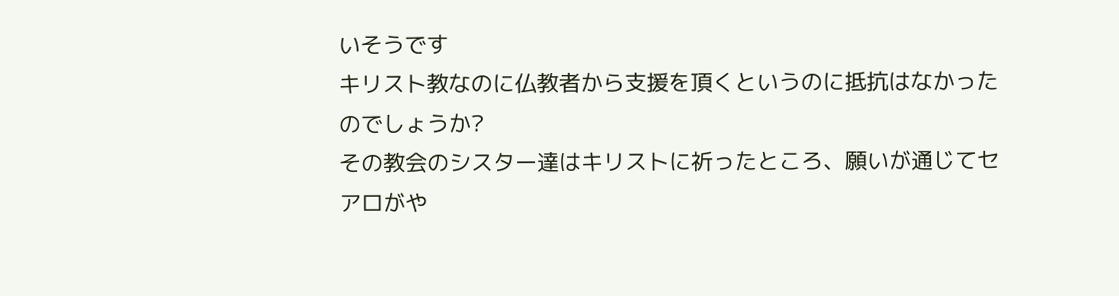いそうです
キリスト教なのに仏教者から支援を頂くというのに抵抗はなかったのでしょうか?
その教会のシスター達はキリストに祈ったところ、願いが通じてセアロがや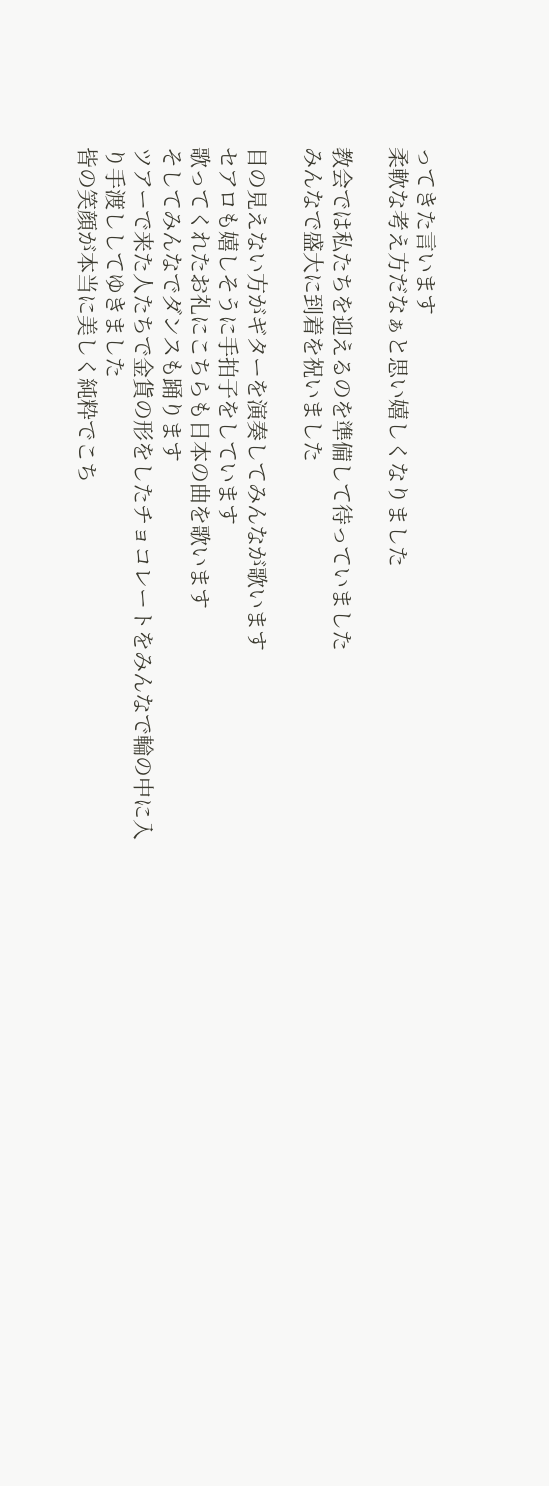ってきた言います
柔軟な考え方だなぁと思い嬉しくなりました

教会では私たちを迎えるのを準備して待っていました
みんなで盛大に到着を祝いました

目の見えない方がギターを演奏してみんなが歌います
セアロも嬉しそうに手拍子をしています
歌ってくれたお礼にこちらも日本の曲を歌います
そしてみんなでダンスも踊ります
ツアーで来た人たちで金貨の形をしたチョコレートをみんなで輪の中に入り手渡ししてゆきました
皆の笑顔が本当に美しく純粋でこち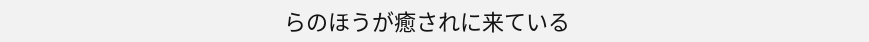らのほうが癒されに来ている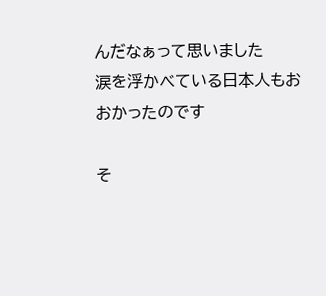んだなぁって思いました
涙を浮かべている日本人もおおかったのです

そ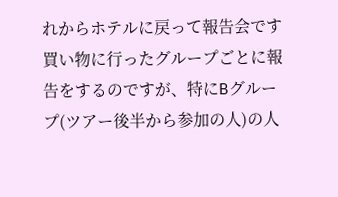れからホテルに戻って報告会です
買い物に行ったグループごとに報告をするのですが、特にBグループ(ツアー後半から参加の人)の人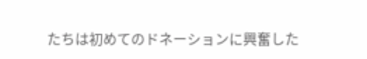たちは初めてのドネーションに興奮した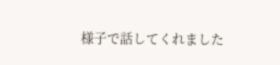様子で話してくれました